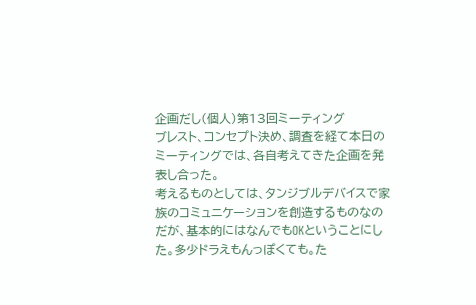企画だし(個人)第13回ミーティング
ブレスト、コンセプト決め、調査を経て本日のミーティングでは、各自考えてきた企画を発表し合った。
考えるものとしては、タンジブルデバイスで家族のコミュニケーションを創造するものなのだが、基本的にはなんでもOKということにした。多少ドラえもんっぽくても。た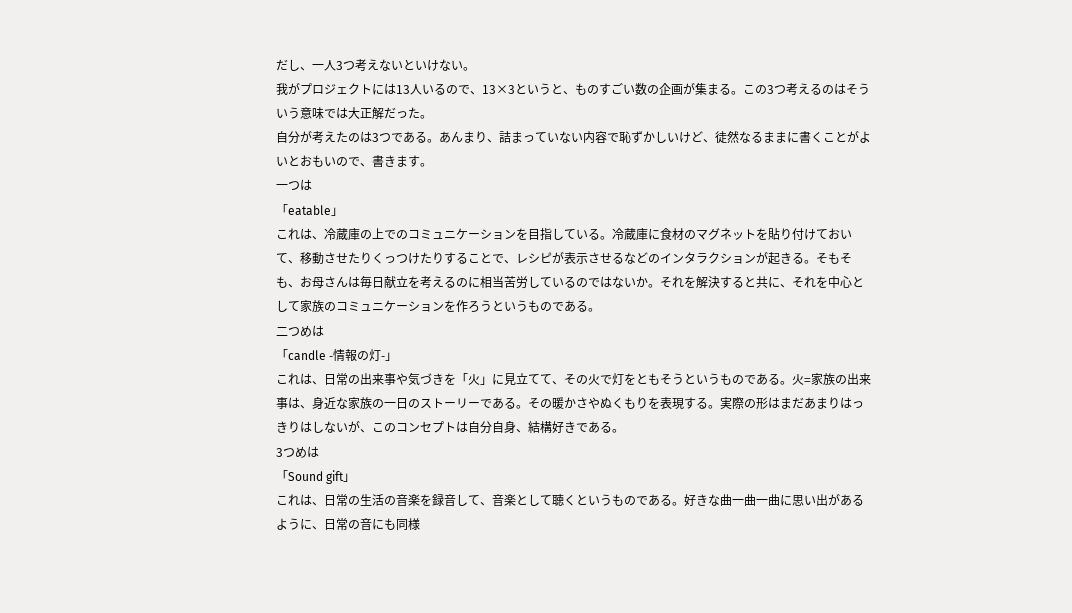だし、一人3つ考えないといけない。
我がプロジェクトには13人いるので、13×3というと、ものすごい数の企画が集まる。この3つ考えるのはそういう意味では大正解だった。
自分が考えたのは3つである。あんまり、詰まっていない内容で恥ずかしいけど、徒然なるままに書くことがよいとおもいので、書きます。
一つは
「eatable」
これは、冷蔵庫の上でのコミュニケーションを目指している。冷蔵庫に食材のマグネットを貼り付けておいて、移動させたりくっつけたりすることで、レシピが表示させるなどのインタラクションが起きる。そもそも、お母さんは毎日献立を考えるのに相当苦労しているのではないか。それを解決すると共に、それを中心として家族のコミュニケーションを作ろうというものである。
二つめは
「candle -情報の灯-」
これは、日常の出来事や気づきを「火」に見立てて、その火で灯をともそうというものである。火=家族の出来事は、身近な家族の一日のストーリーである。その暖かさやぬくもりを表現する。実際の形はまだあまりはっきりはしないが、このコンセプトは自分自身、結構好きである。
3つめは
「Sound gift」
これは、日常の生活の音楽を録音して、音楽として聴くというものである。好きな曲一曲一曲に思い出があるように、日常の音にも同様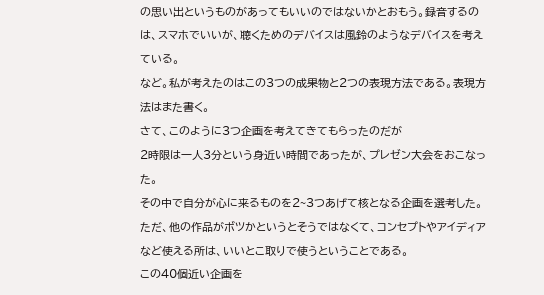の思い出というものがあってもいいのではないかとおもう。録音するのは、スマホでいいが、聴くためのデバイスは風鈴のようなデバイスを考えている。
など。私が考えたのはこの3つの成果物と2つの表現方法である。表現方法はまた書く。
さて、このように3つ企画を考えてきてもらったのだが
2時限は一人3分という身近い時間であったが、プレゼン大会をおこなった。
その中で自分が心に来るものを2~3つあげて核となる企画を選考した。ただ、他の作品がボツかというとそうではなくて、コンセプトやアイディアなど使える所は、いいとこ取りで使うということである。
この40個近い企画を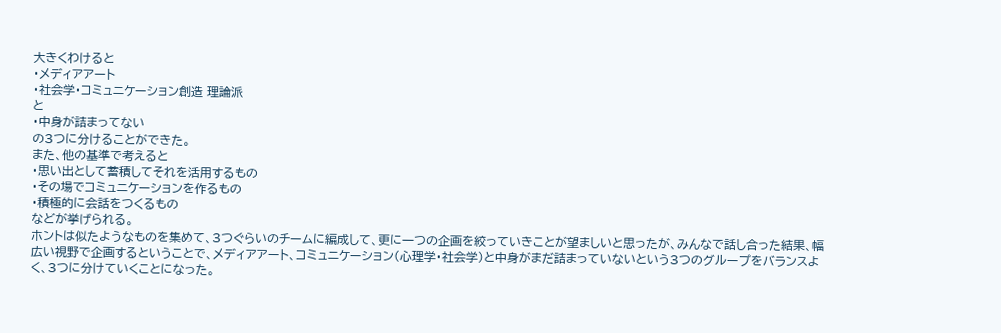大きくわけると
・メディアアート
・社会学・コミュニケーション創造 理論派
と
・中身が詰まってない
の3つに分けることができた。
また、他の基準で考えると
・思い出として蓄積してそれを活用するもの
・その場でコミュニケーションを作るもの
・積極的に会話をつくるもの
などが挙げられる。
ホントは似たようなものを集めて、3つぐらいのチームに編成して、更に一つの企画を絞っていきことが望ましいと思ったが、みんなで話し合った結果、幅広い視野で企画するということで、メディアアート、コミュニケーション(心理学・社会学)と中身がまだ詰まっていないという3つのグループをバランスよく、3つに分けていくことになった。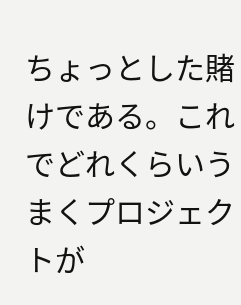ちょっとした賭けである。これでどれくらいうまくプロジェクトが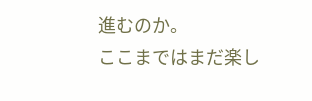進むのか。
ここまではまだ楽し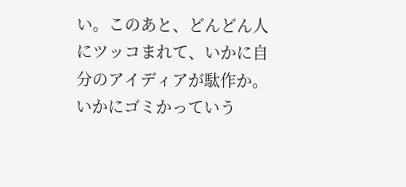い。このあと、どんどん人にツッコまれて、いかに自分のアイディアが駄作か。いかにゴミかっていう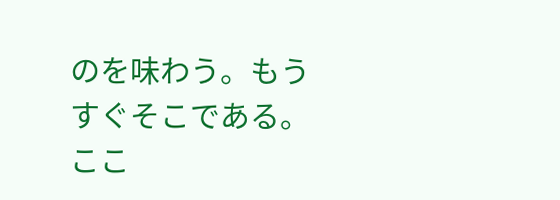のを味わう。もうすぐそこである。ここ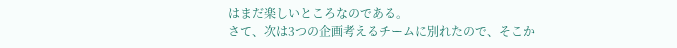はまだ楽しいところなのである。
さて、次は3つの企画考えるチームに別れたので、そこか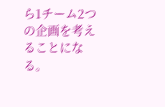ら1チーム2つの企画を考えることになる。